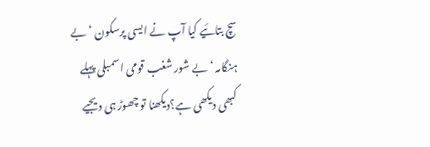سچ بتائیے کیا آپ نے ایسی پرسکون ‘بے ہنگامہ ‘بے شور شغب قومی اسمبلی پہلے کبھی دیکھی ہے؟دیکھنا تو چھوڑ ہی دیجیے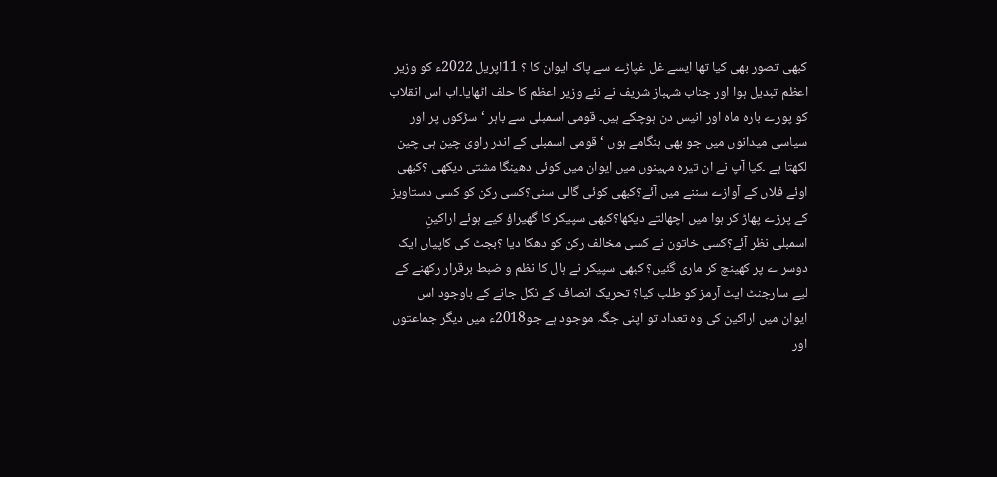کبھی تصور بھی کیا تھا ایسے غل غپاڑے سے پاک ایوان کا ؟ 11اپریل 2022ء کو وزیر اعظم تبدیل ہوا اور جناب شہباز شریف نے نئے وزیر اعظم کا حلف اٹھایا۔اب اس انقلاب کو پورے بارہ ماہ اور انیس دن ہوچکے ہیں۔ قومی اسمبلی سے باہر ‘سڑکوں پر اور سیاسی میدانوں میں جو بھی ہنگامے ہوں ‘ قومی اسمبلی کے اندر راوی چین ہی چین لکھتا ہے ۔کیا آپ نے ان تیرہ مہینوں میں ایوان میں کوئی دھینگا مشتی دیکھی ؟کبھی اوئے فلاں کے آوازے سننے میں آئے؟کبھی کوئی گالی سنی؟کسی رکن کو کسی دستاویز کے پرزے پھاڑ کر ہوا میں اچھالتے دیکھا؟کبھی سپیکر کا گھیراؤ کیے ہوئے اراکینِ اسمبلی نظر آئے؟کسی خاتون نے کسی مخالف رکن کو دھکا دیا ؟بجٹ کی کاپیاں ایک دوسر ے پر کھینچ کر ماری گئیں؟ کبھی سپیکر نے ہال کا نظم و ضبط برقرار رکھنے کے لیے سارجنٹ ایٹ آرمز کو طلب کیا؟ تحریک انصاف کے نکل جانے کے باوجود اس ایوان میں اراکین کی وہ تعداد تو اپنی جگہ موجود ہے جو2018ء میں دیگر جماعتوں اور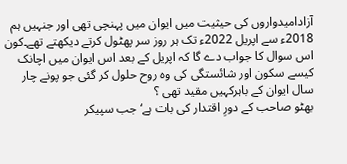آزادامیدواروں کی حیثیت میں ایوان میں پہنچی تھی اور جنہیں ہم 2018ء سے اپریل 2022ء تک ہر روز سر پھٹول کرتے دیکھتے تھے۔کون اس سوال کا جواب دے گا کہ اپریل کے بعد اس ایوان میں اچانک کیسے سکون اور شائستگی کی وہ روح حلول کر گئی جو پونے چار سال ایوان کے باہرکہیں مقید تھی ؟
بھٹو صاحب کے دورِ اقتدار کی بات ہے‘ جب سپیکر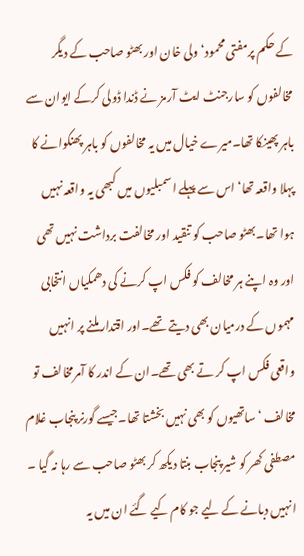کے حکم پرمفتی محمود‘ ولی خان اور بھٹو صاحب کے دیگر مخالفوں کو سارجنٹ ایٹ آرمز نے ڈندا ڈولی کرکے ایوان سے باہر پھینکا تھا۔میرے خیال میں یہ مخالفوں کو باہر پھنکوانے کا پہلا واقعہ تھا‘ اس سے پہلے اسمبلیوں میں کبھی یہ واقعہ نہیں ہوا تھا۔بھٹو صاحب کو تنقید اور مخالفت برداشت نہیں تھی اور وہ اپنے ہر مخالف کو فکس اپ کرنے کی دھمکیاں انتخابی مہموں کے درمیان بھی دیتے تھے۔اور اقتدار ملنے پر انہیں واقعی فکس اپ کر تے بھی تھے۔ان کے اندر کا آمرمخالف تو مخالف ‘ساتھیوں کو بھی نہیں بخشتا تھا۔جیسے گورنر پنجاب غلام مصطفی کھر کو شیر پنجاب بنتا دیکھ کر بھٹو صاحب سے رہا نہ گیا ۔ انہیں دبانے کے لیے جو کام کیے گئے ان میں یہ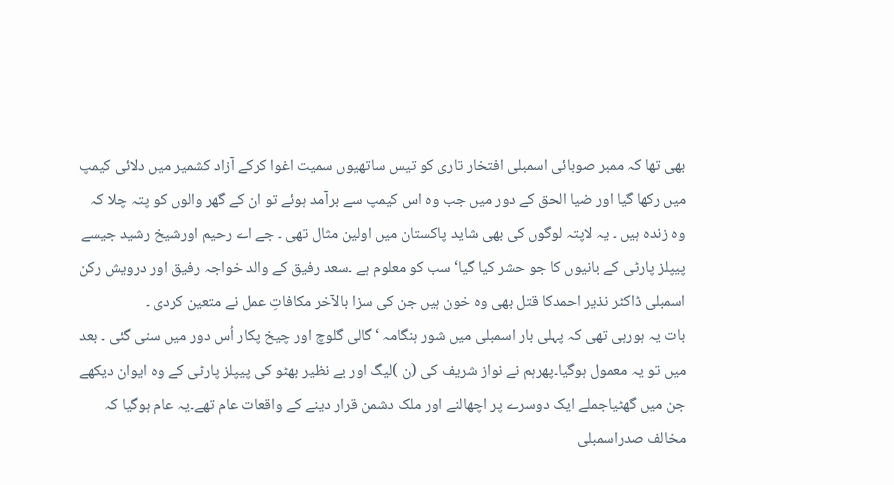بھی تھا کہ ممبر صوبائی اسمبلی افتخار تاری کو تیس ساتھیوں سمیت اغوا کرکے آزاد کشمیر میں دلائی کیمپ میں رکھا گیا اور ضیا الحق کے دور میں جب وہ اس کیمپ سے برآمد ہوئے تو ان کے گھر والوں کو پتہ چلا کہ وہ زندہ ہیں ۔ یہ لاپتہ لوگوں کی بھی شاید پاکستان میں اولین مثال تھی ۔ جے اے رحیم اورشیخ رشید جیسے پیپلز پارٹی کے بانیوں کا جو حشر کیا گیا‘ سب کو معلوم ہے ۔سعد رفیق کے والد خواجہ رفیق اور درویش رکن اسمبلی ڈاکٹر نذیر احمدکا قتل بھی وہ خون ہیں جن کی سزا بالآخر مکافاتِ عمل نے متعین کردی ۔
بات یہ ہورہی تھی کہ پہلی بار اسمبلی میں شور ہنگامہ ‘گالی گلوچ اور چیخ پکار اُس دور میں سنی گئی ۔ بعد میں تو یہ معمول ہوگیا۔پھرہم نے نواز شریف کی (ن )لیگ اور بے نظیر بھٹو کی پیپلز پارٹی کے وہ ایوان دیکھے جن میں گھٹیاجملے ایک دوسرے پر اچھالنے اور ملک دشمن قرار دینے کے واقعات عام تھے۔یہ عام ہوگیا کہ مخالف صدراسمبلی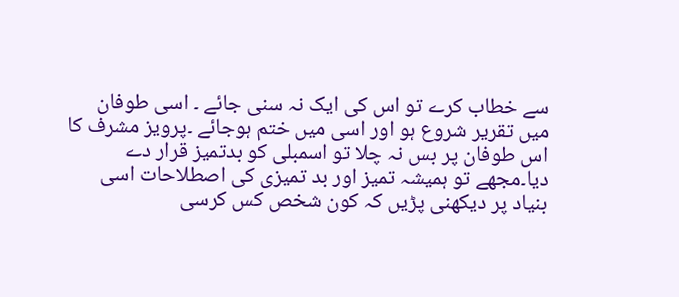سے خطاب کرے تو اس کی ایک نہ سنی جائے ۔ اسی طوفان میں تقریر شروع ہو اور اسی میں ختم ہوجائے ۔پرویز مشرف کا اس طوفان پر بس نہ چلا تو اسمبلی کو بدتمیز قرار دے دیا۔مجھے تو ہمیشہ تمیز اور بد تمیزی کی اصطلاحات اسی بنیاد پر دیکھنی پڑیں کہ کون شخص کس کرسی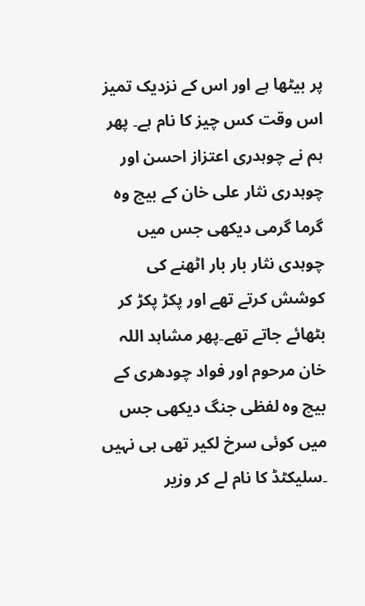پر بیٹھا ہے اور اس کے نزدیک تمیز اس وقت کس چیز کا نام ہے۔ پھر ہم نے چوہدری اعتزاز احسن اور چوہدری نثار علی خان کے بیچ وہ گرما گرمی دیکھی جس میں چوہدی نثار بار بار اٹھنے کی کوشش کرتے تھے اور پکڑ پکڑ کر بٹھائے جاتے تھے۔پھر مشاہد اللہ خان مرحوم اور فواد چودھری کے بیچ وہ لفظی جنگ دیکھی جس میں کوئی سرخ لکیر تھی ہی نہیں ۔سلیکٹڈ کا نام لے کر وزیر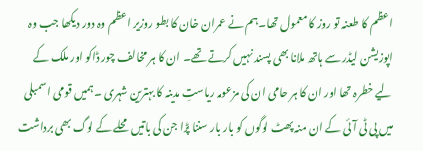اعظم کا طعنہ تو روز کا معمول تھا۔ہم نے عمران خان کا بطو روزیر اعظم وہ دور دیکھا جب وہ اپوزیشن لیڈر سے ہاتھ ملانا بھی پسند نہیں کرتے تھے۔ ان کا ہر مخالف چور ڈاکو اور ملک کے لیے خطرہ تھا اور ان کا ہر حامی ان کی مزعومہ ریاستِ مدینہ کا بہترین شہری ۔ہمیں قومی اسمبلی میں پی ٹی آئی کے ان منہ پھٹ لوگوں کو بار بار سننا پڑا جن کی باتیں محلے کے لوگ بھی برداشت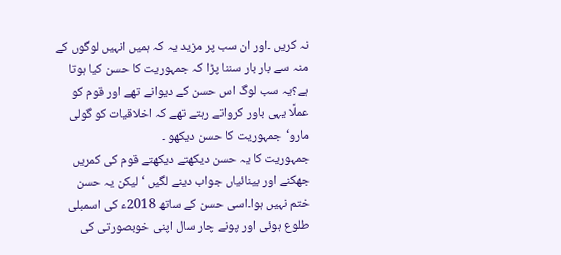نہ کریں ۔اور ان سب پر مزید یہ کہ ہمیں انہیں لوگوں کے منہ سے بار بار سننا پڑا کہ جمہوریت کا حسن کیا ہوتا ہے؟یہ سب لوگ اس حسن کے دیوانے تھے اور قوم کو عملًا یہی باور کرواتے رہتے تھے کہ اخلاقیات کو گولی مارو‘جمہوریت کا حسن دیکھو ۔
جمہوریت کا یہ حسن دیکھتے دیکھتے قوم کی کمریں جھکنے اور بینائیاں جواب دینے لگیں ‘لیکن یہ حسن ختم نہیں ہوا۔اسی حسن کے ساتھ 2018ء کی اسمبلی طلوع ہوئی اور پونے چار سال اپنی خوبصورتی کی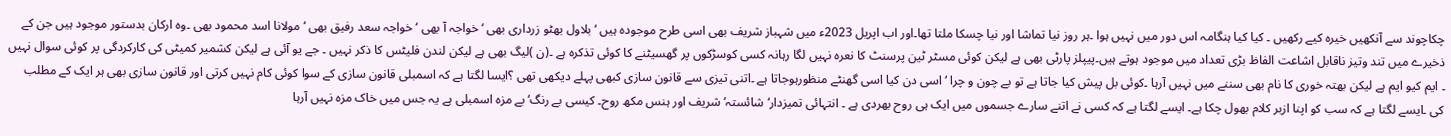چکاچوند سے آنکھیں خیرہ کیے رکھیں ۔ کیا کیا ہنگامہ اس دور میں نہیں ہوا ۔ہر روز نیا تماشا اور نیا چسکا ملتا تھا۔اور اب اپریل 2023ء میں شہباز شریف بھی اسی طرح موجودہ ہیں ‘ بلاول بھٹو زرداری بھی ‘خواجہ آ بھی ‘خواجہ سعد رفیق بھی ‘مولانا اسد محمود بھی ۔وہ ارکان بدستور موجود ہیں جن کے ذخیرے میں تند وتیز ناقابل اشاعت الفاظ بڑی تعداد میں موجود ہوتے ہیں۔پیپلز پارٹی بھی ہے لیکن کوئی مسٹر ٹین پرسنٹ کا نعرہ نہیں لگا رہانہ کسی کوسڑکوں پر گھسیٹنے کا کوئی تذکرہ ہے ۔(ن )لیگ بھی ہے لیکن لندن فلیٹس کا ذکر نہیں ۔ جے یو آئی ہے لیکن کشمیر کمیٹی کی کارکردگی پر کوئی سوال نہیں ۔ ایم کیو ایم ہے لیکن بھتہ خوری کا نام بھی سننے میں نہیں آرہا ۔کوئی بل پیش کیا جاتا ہے تو بے چون و چرا ‘اسی دن کیا اسی گھنٹے منظورہوجاتا ہے ۔اتنی تیزی سے قانون سازی کبھی پہلے دیکھی تھی ؟ایسا لگتا ہے کہ اسمبلی قانون سازی کے سوا کوئی کام نہیں کرتی اور قانون سازی بھی ہر ایک کے مطلب کی ۔ایسے لگتا ہے کہ سب کو اپنا ازبر کلام بھول چکا ہے۔ ایسے لگتا ہے کہ کسی نے اتنے سارے جسموں میں ایک ہی روح بھردی ہے ۔ انتہائی تمیزدار‘ شائستہ‘ شریف اور ہنس مکھ روح۔ کیسی بے رنگ‘بے مزہ اسمبلی ہے یہ جس میں خاک مزہ نہیں آرہا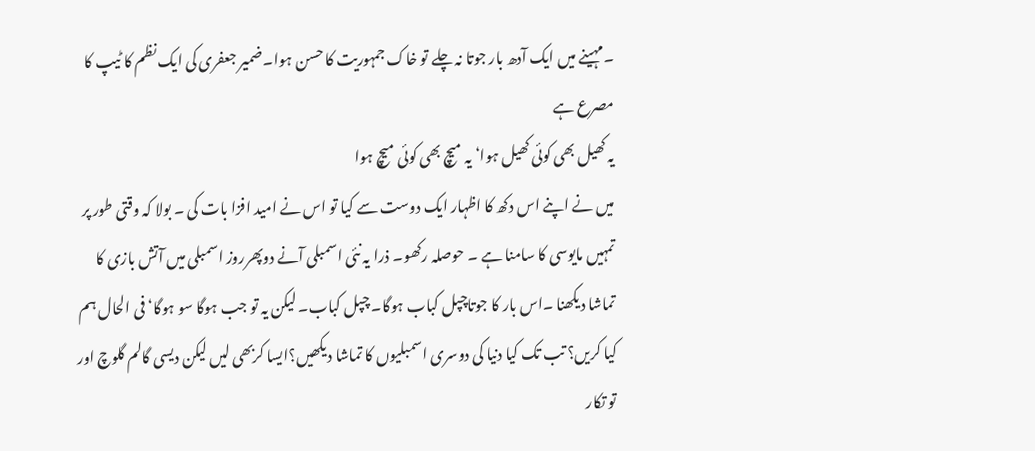۔مہینے میں ایک آدھ بار جوتا نہ چلے تو خاک جمہوریت کا حسن ہوا۔ضمیر جعفری کی ایک نظم کا ٹیپ کا مصرع ہے
یہ کھیل بھی کوئی کھیل ہوا‘ یہ میچ بھی کوئی میچ ہوا
میں نے اپنے اس دکھ کا اظہار ایک دوست سے کیا تو اس نے امید افزا بات کی ۔ بولا کہ وقتی طور پر تمہیں مایوسی کا سامنا ہے ۔ حوصلہ رکھو۔ ذرا یہ نئی اسمبلی آنے دوپھرروز اسمبلی میں آتش بازی کا تماشا دیکھنا ۔اس بار کا جوتاچپل کباب ہوگا۔ چپل کباب۔ لیکن یہ تو جب ہوگا سو ہوگا‘ فی الحال ہم کیا کریں؟ تب تک کیا دنیا کی دوسری اسمبلیوں کا تماشا دیکھیں؟ایسا کربھی لیں لیکن دیسی گالم گلوچ اور تو تکار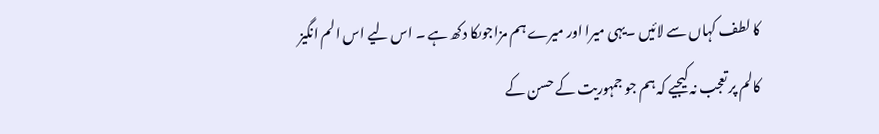کا لطف کہاں سے لائیں ۔یہی میرا اور میرے ہم مزاجوںکا دکھ ہے ۔ اس لیے اس الم انگیز کالم پر تعجب نہ کیجیے کہ ہم جو جمہوریت کے حسن کے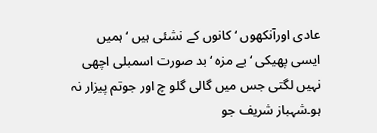عادی اورآنکھوں ‘کانوں کے نشئی ہیں ‘ہمیں ایسی پھیکی ‘بے مزہ ‘بد صورت اسمبلی اچھی نہیں لگتی جس میں گالی گلو چ اور جوتم پیزار نہ ہو۔شہباز شریف جو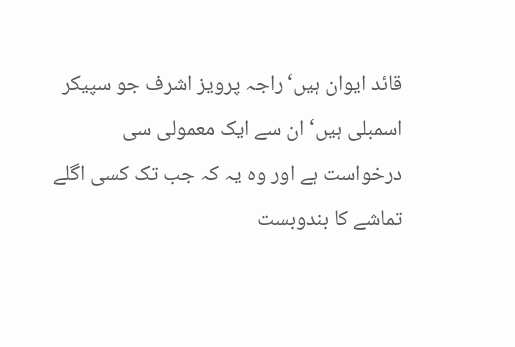قائد ایوان ہیں‘راجہ پرویز اشرف جو سپیکر اسمبلی ہیں‘ ان سے ایک معمولی سی درخواست ہے اور وہ یہ کہ جب تک کسی اگلے تماشے کا بندوبست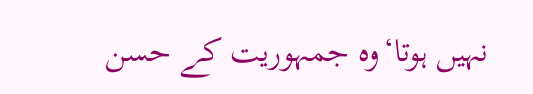نہیں ہوتا‘وہ جمہوریت کے حسن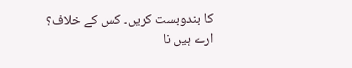کا بندوبست کریں۔ کس کے خلاف؟ ارے ہیں نا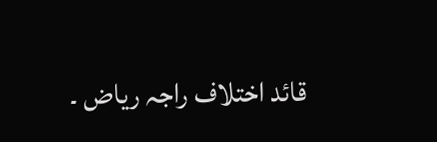قائد اختلاف راجہ ریاض ۔